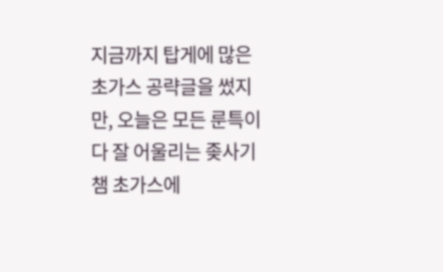지금까지 탑게에 많은 초가스 공략글을 썼지만, 오늘은 모든 룬특이 다 잘 어울리는 좆사기챔 초가스에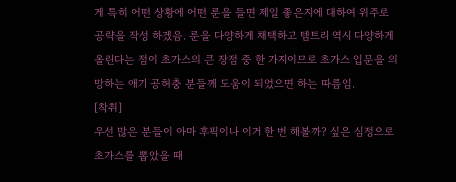게 특히 어떤 상황에 어떤 룬을 들면 제일 좋은지에 대하여 위주로 공략을 작성 하겠음. 룬을 다양하게 채택하고 템트리 역시 다양하게 올린다는 점이 초가스의 큰 장점 중 한 가지이므로 초가스 입문을 의망하는 애기 공허충 분들께 도움이 되었으면 하는 따름임.
[착취]
우선 많은 분들이 아마 후픽이나 이거 한 번 해볼까? 싶은 심정으로 초가스를 뽑았을 때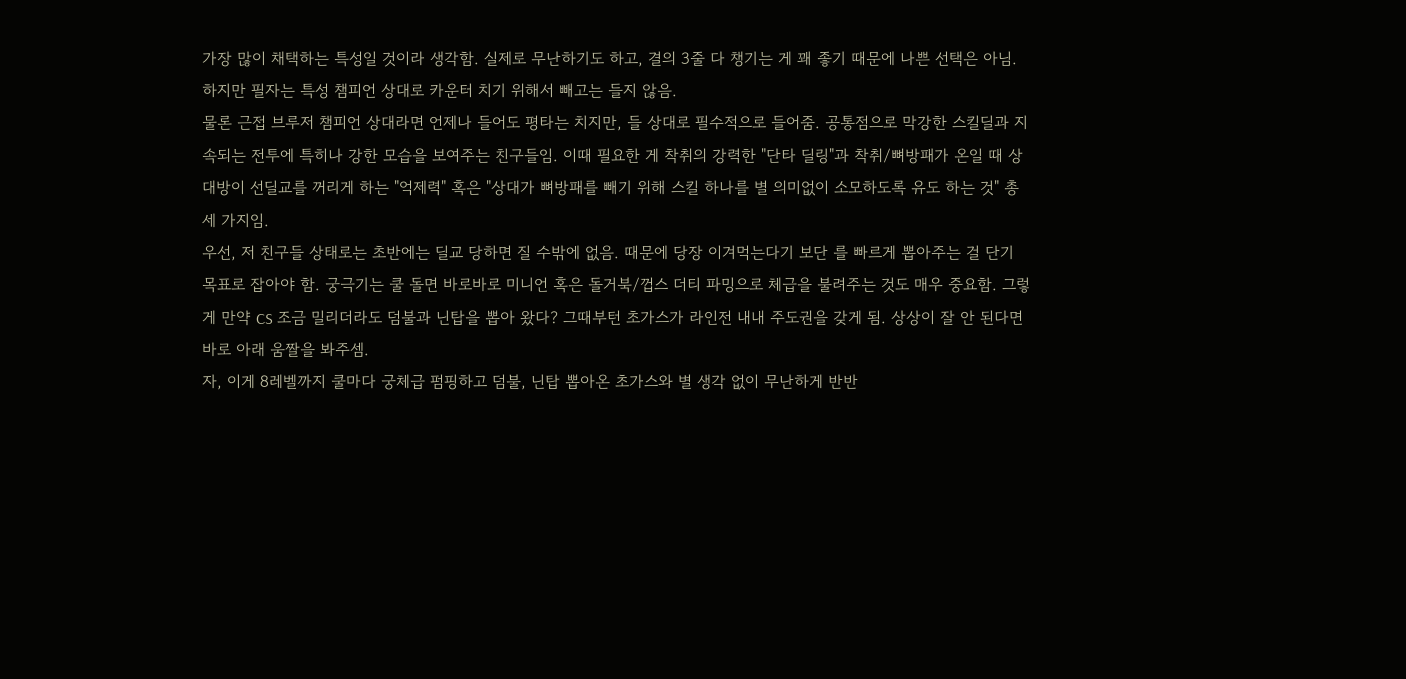가장 많이 채택하는 특성일 것이라 생각함. 실제로 무난하기도 하고, 결의 3줄 다 챙기는 게 꽤 좋기 때문에 나쁜 선택은 아님. 하지만 필자는 특성 챔피언 상대로 카운터 치기 위해서 빼고는 들지 않음.
물론 근접 브루저 챔피언 상대라면 언제나 들어도 평타는 치지만, 들 상대로 필수적으로 들어줌. 공통점으로 막강한 스킬딜과 지속되는 전투에 특히나 강한 모습을 보여주는 친구들임. 이때 필요한 게 착취의 강력한 "단타 딜링"과 착취/뼈방패가 온일 때 상대방이 선딜교를 꺼리게 하는 "억제력" 혹은 "상대가 뼈방패를 빼기 위해 스킬 하나를 별 의미없이 소모하도록 유도 하는 것" 총 세 가지임.
우선, 저 친구들 상태로는 초반에는 딜교 당하면 질 수밖에 없음. 때문에 당장 이겨먹는다기 보단 를 빠르게 뽑아주는 걸 단기 목표로 잡아야 함. 궁극기는 쿨 돌면 바로바로 미니언 혹은 돌거북/껍스 더티 파밍으로 체급을 불려주는 것도 매우 중요함. 그렇게 만약 CS 조금 밀리더라도 덤불과 닌탑을 뽑아 왔다? 그때부턴 초가스가 라인전 내내 주도권을 갖게 됨. 상상이 잘 안 된다면 바로 아래 움짤을 봐주셈.
자, 이게 8레벨까지 쿨마다 궁체급 펌핑하고 덤불, 닌탑 뽑아온 초가스와 별 생각 없이 무난하게 반반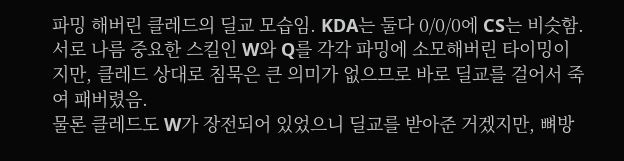파밍 해버린 클레드의 딜교 모습임. KDA는 둘다 0/0/0에 CS는 비슷함. 서로 나름 중요한 스킬인 W와 Q를 각각 파밍에 소모해버린 타이밍이지만, 클레드 상대로 침묵은 큰 의미가 없으므로 바로 딜교를 걸어서 죽여 패버렸음.
물론 클레드도 W가 장전되어 있었으니 딜교를 받아준 거겠지만, 뼈방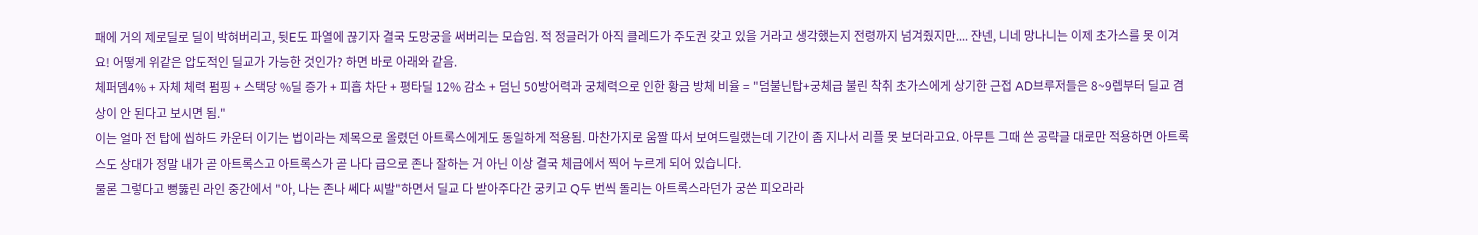패에 거의 제로딜로 딜이 박혀버리고, 뒷E도 파열에 끊기자 결국 도망궁을 써버리는 모습임. 적 정글러가 아직 클레드가 주도권 갖고 있을 거라고 생각했는지 전령까지 넘겨줬지만.... 쟌넨, 니네 망나니는 이제 초가스를 못 이겨요! 어떻게 위같은 압도적인 딜교가 가능한 것인가? 하면 바로 아래와 같음.
체퍼뎀4% + 자체 체력 펌핑 + 스택당 %딜 증가 + 피흡 차단 + 평타딜 12% 감소 + 덤닌 50방어력과 궁체력으로 인한 황금 방체 비율 = "덤불닌탑+궁체급 불린 착취 초가스에게 상기한 근접 AD브루저들은 8~9렙부터 딜교 겸상이 안 된다고 보시면 됨."
이는 얼마 전 탑에 씹하드 카운터 이기는 법이라는 제목으로 올렸던 아트록스에게도 동일하게 적용됨. 마찬가지로 움짤 따서 보여드릴랬는데 기간이 좀 지나서 리플 못 보더라고요. 아무튼 그때 쓴 공략글 대로만 적용하면 아트록스도 상대가 정말 내가 곧 아트록스고 아트록스가 곧 나다 급으로 존나 잘하는 거 아닌 이상 결국 체급에서 찍어 누르게 되어 있습니다.
물론 그렇다고 뻥뚫린 라인 중간에서 "아, 나는 존나 쎄다 씨발"하면서 딜교 다 받아주다간 궁키고 Q두 번씩 돌리는 아트록스라던가 궁쓴 피오라라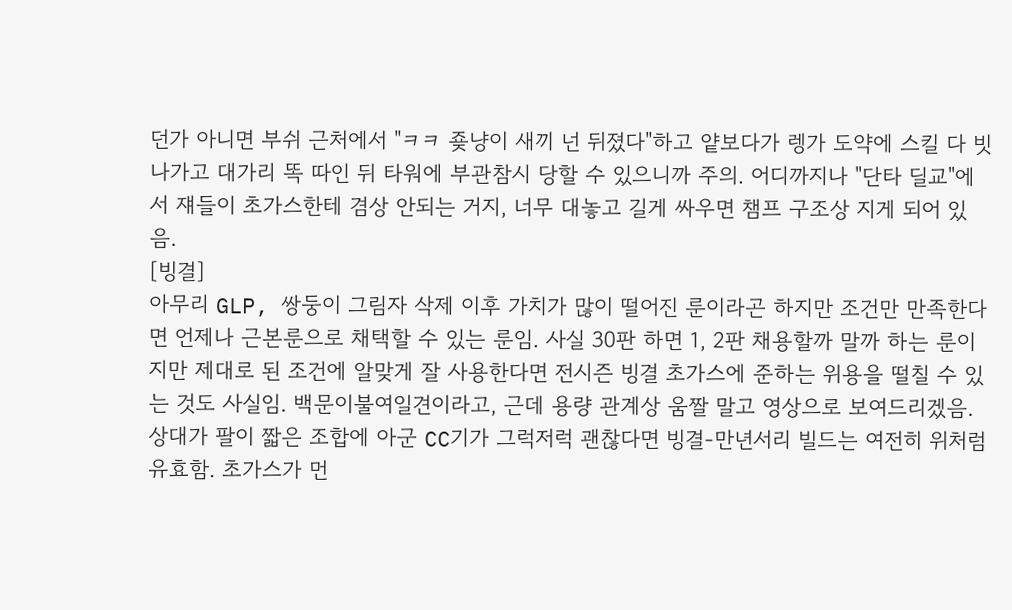던가 아니면 부쉬 근처에서 "ㅋㅋ 죶냥이 새끼 넌 뒤졌다"하고 얕보다가 렝가 도약에 스킬 다 빗나가고 대가리 똑 따인 뒤 타워에 부관참시 당할 수 있으니까 주의. 어디까지나 "단타 딜교"에서 쟤들이 초가스한테 겸상 안되는 거지, 너무 대놓고 길게 싸우면 챔프 구조상 지게 되어 있음.
[빙결]
아무리 GLP, 쌍둥이 그림자 삭제 이후 가치가 많이 떨어진 룬이라곤 하지만 조건만 만족한다면 언제나 근본룬으로 채택할 수 있는 룬임. 사실 30판 하면 1, 2판 채용할까 말까 하는 룬이지만 제대로 된 조건에 알맞게 잘 사용한다면 전시즌 빙결 초가스에 준하는 위용을 떨칠 수 있는 것도 사실임. 백문이불여일견이라고, 근데 용량 관계상 움짤 말고 영상으로 보여드리겠음.
상대가 팔이 짧은 조합에 아군 CC기가 그럭저럭 괜찮다면 빙결-만년서리 빌드는 여전히 위처럼 유효함. 초가스가 먼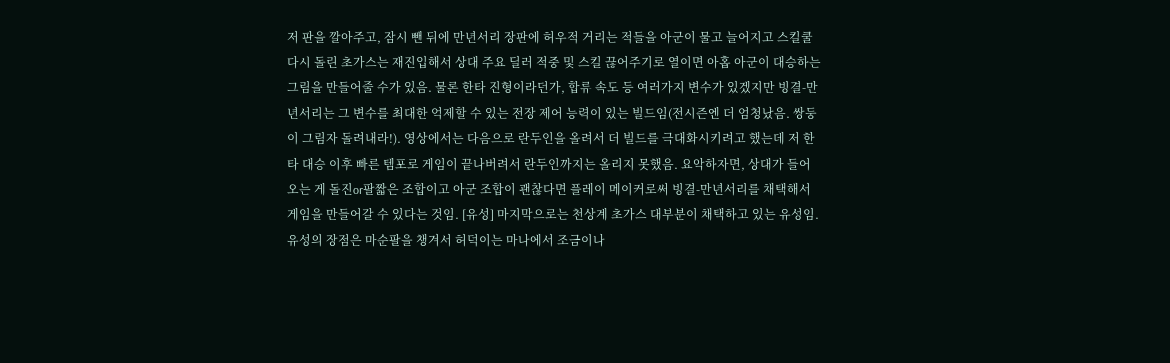저 판을 깔아주고, 잠시 뺀 뒤에 만년서리 장판에 허우적 거리는 적들을 아군이 물고 늘어지고 스킬쿨 다시 돌린 초가스는 재진입해서 상대 주요 딜러 적중 및 스킬 끊어주기로 열이면 아홉 아군이 대승하는 그림을 만들어줄 수가 있음. 물론 한타 진형이라던가, 합류 속도 등 여러가지 변수가 있겠지만 빙결-만년서리는 그 변수를 최대한 억제할 수 있는 전장 제어 능력이 있는 빌드임(전시즌엔 더 엄청났음. 쌍둥이 그림자 돌려내라!). 영상에서는 다음으로 란두인을 올려서 더 빌드를 극대화시키려고 했는데 저 한타 대승 이후 빠른 템포로 게임이 끝나버려서 란두인까지는 올리지 못했음. 요악하자면, 상대가 들어오는 게 돌진or팔짧은 조합이고 아군 조합이 괜찮다면 플레이 메이커로써 빙결-만년서리를 채택해서 게임을 만들어갈 수 있다는 것임. [유성] 마지막으로는 천상계 초가스 대부분이 채택하고 있는 유성임. 유성의 장점은 마순팔을 챙겨서 허덕이는 마나에서 조금이나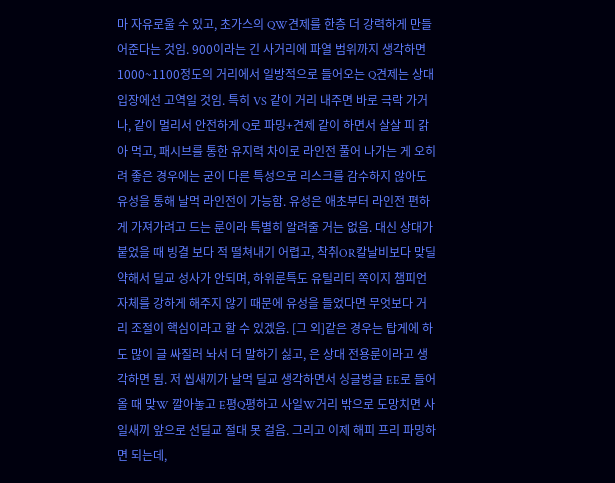마 자유로울 수 있고, 초가스의 QW견제를 한층 더 강력하게 만들어준다는 것임. 900이라는 긴 사거리에 파열 범위까지 생각하면 1000~1100정도의 거리에서 일방적으로 들어오는 Q견제는 상대 입장에선 고역일 것임. 특히 VS 같이 거리 내주면 바로 극락 가거나, 같이 멀리서 안전하게 Q로 파밍+견제 같이 하면서 살살 피 갉아 먹고, 패시브를 통한 유지력 차이로 라인전 풀어 나가는 게 오히려 좋은 경우에는 굳이 다른 특성으로 리스크를 감수하지 않아도 유성을 통해 날먹 라인전이 가능함. 유성은 애초부터 라인전 편하게 가져가려고 드는 룬이라 특별히 알려줄 거는 없음. 대신 상대가 붙었을 때 빙결 보다 적 떨쳐내기 어렵고, 착취OR칼날비보다 맞딜 약해서 딜교 성사가 안되며, 하위룬특도 유틸리티 쪽이지 챔피언 자체를 강하게 해주지 않기 때문에 유성을 들었다면 무엇보다 거리 조절이 핵심이라고 할 수 있겠음. [그 외]같은 경우는 탑게에 하도 많이 글 싸질러 놔서 더 말하기 싫고, 은 상대 전용룬이라고 생각하면 됨. 저 씹새끼가 날먹 딜교 생각하면서 싱글벙글 EE로 들어올 때 맞W 깔아놓고 E평Q평하고 사일W거리 밖으로 도망치면 사일새끼 앞으로 선딜교 절대 못 걸음. 그리고 이제 해피 프리 파밍하면 되는데,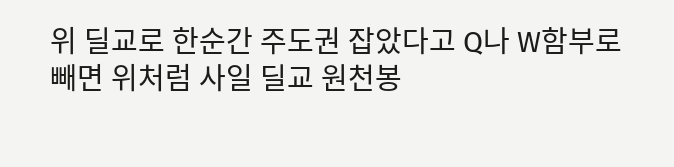위 딜교로 한순간 주도권 잡았다고 Q나 W함부로 빼면 위처럼 사일 딜교 원천봉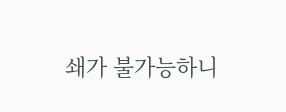쇄가 불가능하니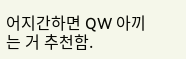어지간하면 QW 아끼는 거 추천함.